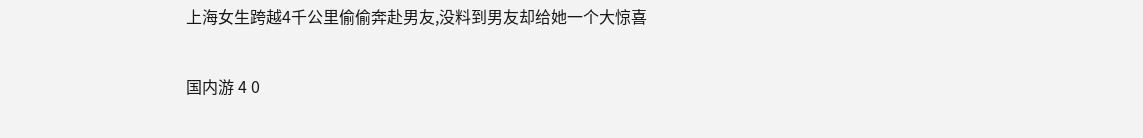上海女生跨越4千公里偷偷奔赴男友,没料到男友却给她一个大惊喜

国内游 4 0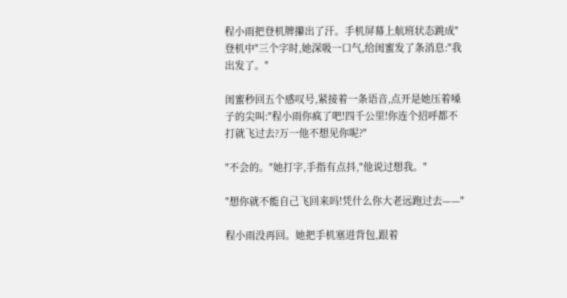程小雨把登机牌攥出了汗。手机屏幕上航班状态跳成"登机中"三个字时,她深吸一口气,给闺蜜发了条消息:"我出发了。"

闺蜜秒回五个感叹号,紧接着一条语音,点开是她压着嗓子的尖叫:"程小雨你疯了吧!四千公里!你连个招呼都不打就飞过去?万一他不想见你呢?"

"不会的。"她打字,手指有点抖,"他说过想我。"

"想你就不能自己飞回来吗!凭什么你大老远跑过去——"

程小雨没再回。她把手机塞进背包,跟着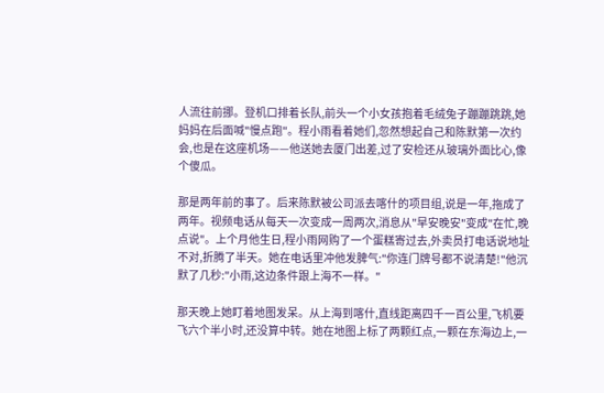人流往前挪。登机口排着长队,前头一个小女孩抱着毛绒兔子蹦蹦跳跳,她妈妈在后面喊"慢点跑"。程小雨看着她们,忽然想起自己和陈默第一次约会,也是在这座机场——他送她去厦门出差,过了安检还从玻璃外面比心,像个傻瓜。

那是两年前的事了。后来陈默被公司派去喀什的项目组,说是一年,拖成了两年。视频电话从每天一次变成一周两次,消息从"早安晚安"变成"在忙,晚点说"。上个月他生日,程小雨网购了一个蛋糕寄过去,外卖员打电话说地址不对,折腾了半天。她在电话里冲他发脾气:"你连门牌号都不说清楚!"他沉默了几秒:"小雨,这边条件跟上海不一样。"

那天晚上她盯着地图发呆。从上海到喀什,直线距离四千一百公里,飞机要飞六个半小时,还没算中转。她在地图上标了两颗红点,一颗在东海边上,一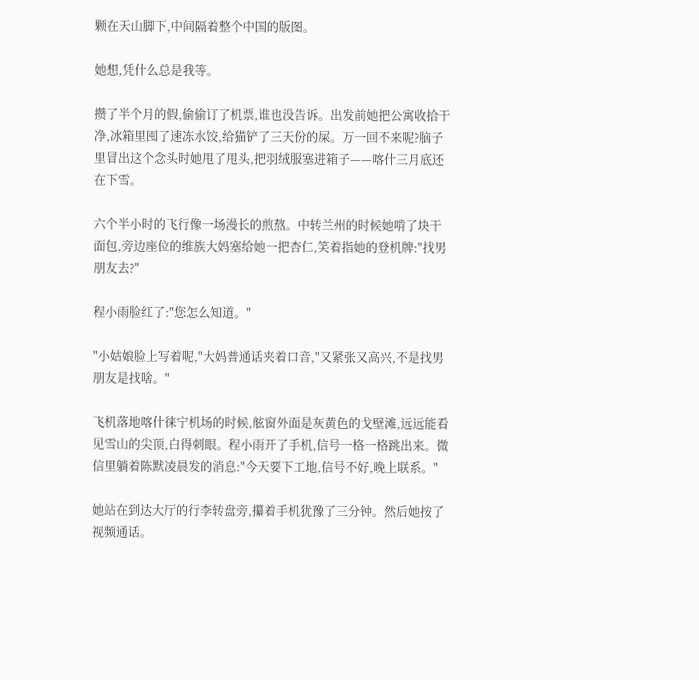颗在天山脚下,中间隔着整个中国的版图。

她想,凭什么总是我等。

攒了半个月的假,偷偷订了机票,谁也没告诉。出发前她把公寓收拾干净,冰箱里囤了速冻水饺,给猫铲了三天份的屎。万一回不来呢?脑子里冒出这个念头时她甩了甩头,把羽绒服塞进箱子——喀什三月底还在下雪。

六个半小时的飞行像一场漫长的煎熬。中转兰州的时候她啃了块干面包,旁边座位的维族大妈塞给她一把杏仁,笑着指她的登机牌:"找男朋友去?"

程小雨脸红了:"您怎么知道。"

"小姑娘脸上写着呢,"大妈普通话夹着口音,"又紧张又高兴,不是找男朋友是找啥。"

飞机落地喀什徕宁机场的时候,舷窗外面是灰黄色的戈壁滩,远远能看见雪山的尖顶,白得刺眼。程小雨开了手机,信号一格一格跳出来。微信里躺着陈默凌晨发的消息:"今天要下工地,信号不好,晚上联系。"

她站在到达大厅的行李转盘旁,攥着手机犹豫了三分钟。然后她按了视频通话。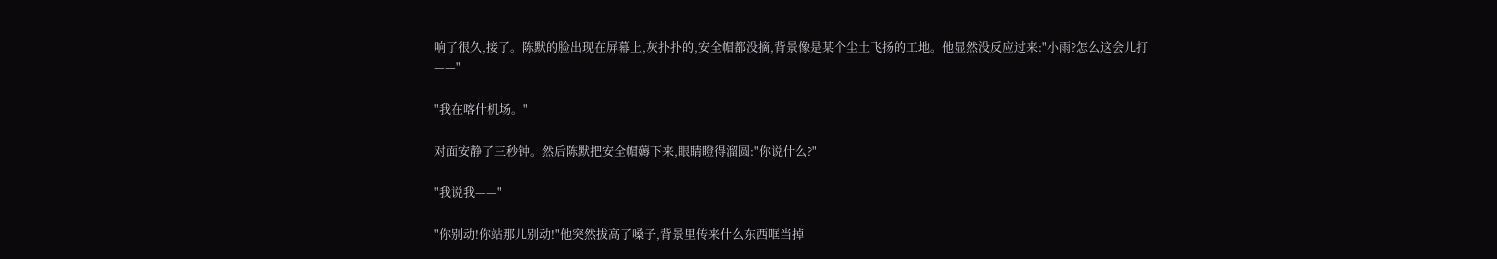响了很久,接了。陈默的脸出现在屏幕上,灰扑扑的,安全帽都没摘,背景像是某个尘土飞扬的工地。他显然没反应过来:"小雨?怎么这会儿打——"

"我在喀什机场。"

对面安静了三秒钟。然后陈默把安全帽薅下来,眼睛瞪得溜圆:"你说什么?"

"我说我——"

"你别动!你站那儿别动!"他突然拔高了嗓子,背景里传来什么东西哐当掉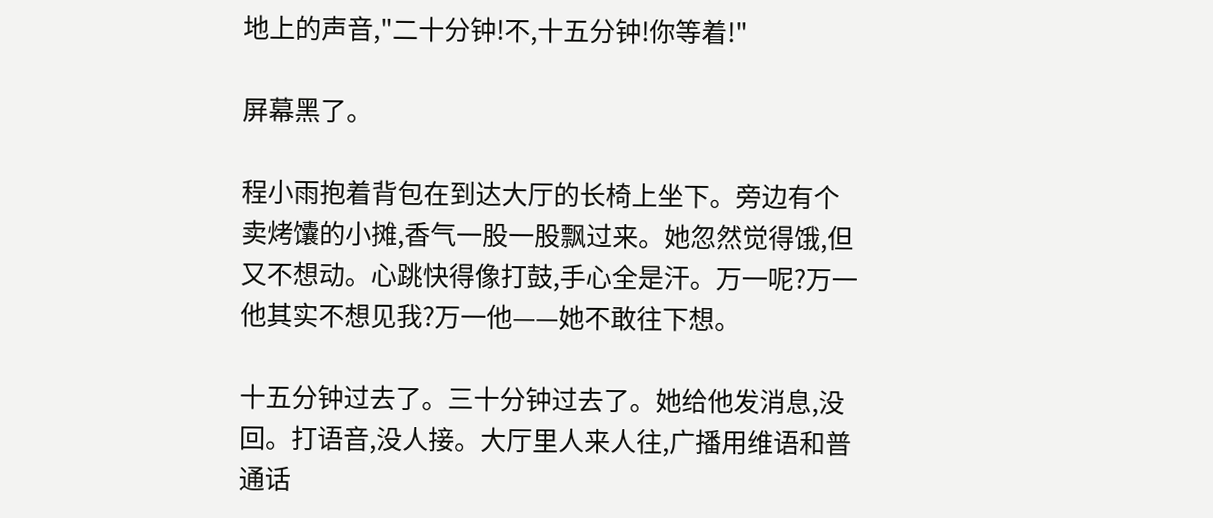地上的声音,"二十分钟!不,十五分钟!你等着!"

屏幕黑了。

程小雨抱着背包在到达大厅的长椅上坐下。旁边有个卖烤馕的小摊,香气一股一股飘过来。她忽然觉得饿,但又不想动。心跳快得像打鼓,手心全是汗。万一呢?万一他其实不想见我?万一他——她不敢往下想。

十五分钟过去了。三十分钟过去了。她给他发消息,没回。打语音,没人接。大厅里人来人往,广播用维语和普通话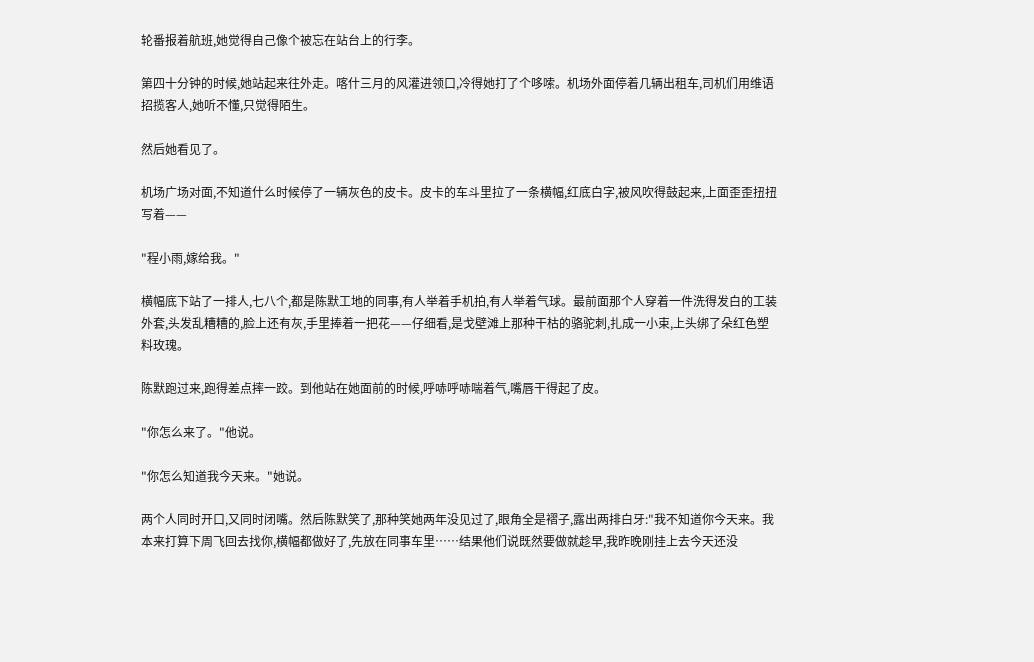轮番报着航班,她觉得自己像个被忘在站台上的行李。

第四十分钟的时候,她站起来往外走。喀什三月的风灌进领口,冷得她打了个哆嗦。机场外面停着几辆出租车,司机们用维语招揽客人,她听不懂,只觉得陌生。

然后她看见了。

机场广场对面,不知道什么时候停了一辆灰色的皮卡。皮卡的车斗里拉了一条横幅,红底白字,被风吹得鼓起来,上面歪歪扭扭写着——

"程小雨,嫁给我。"

横幅底下站了一排人,七八个,都是陈默工地的同事,有人举着手机拍,有人举着气球。最前面那个人穿着一件洗得发白的工装外套,头发乱糟糟的,脸上还有灰,手里捧着一把花——仔细看,是戈壁滩上那种干枯的骆驼刺,扎成一小束,上头绑了朵红色塑料玫瑰。

陈默跑过来,跑得差点摔一跤。到他站在她面前的时候,呼哧呼哧喘着气,嘴唇干得起了皮。

"你怎么来了。"他说。

"你怎么知道我今天来。"她说。

两个人同时开口,又同时闭嘴。然后陈默笑了,那种笑她两年没见过了,眼角全是褶子,露出两排白牙:"我不知道你今天来。我本来打算下周飞回去找你,横幅都做好了,先放在同事车里……结果他们说既然要做就趁早,我昨晚刚挂上去今天还没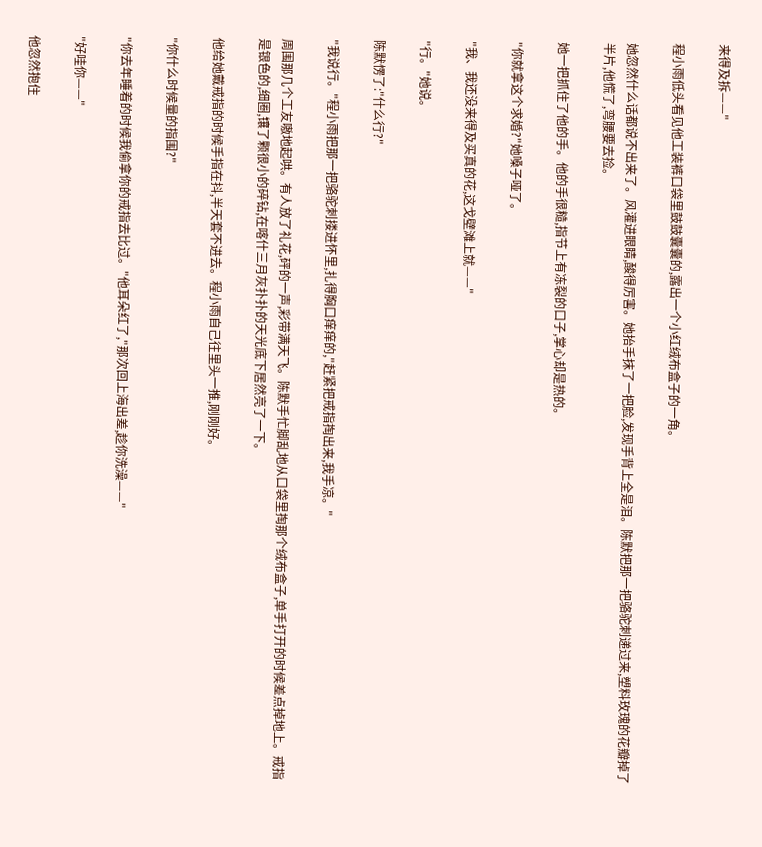来得及拆——"

程小雨低头看见他工装裤口袋里鼓鼓囊囊的,露出一个小红绒布盒子的一角。

她忽然什么话都说不出来了。风灌进眼睛,酸得厉害。她抬手抹了一把脸,发现手背上全是泪。陈默把那一把骆驼刺递过来,塑料玫瑰的花瓣掉了半片,他慌了,弯腰要去捡。

她一把抓住了他的手。他的手很糙,指节上有冻裂的口子,掌心却是热的。

"你就拿这个求婚?"她嗓子哑了。

"我、我还没来得及买真的花,这戈壁滩上就——"

"行。"她说。

陈默愣了:"什么行?"

"我说行。"程小雨把那一把骆驼刺搂进怀里,扎得胸口痒痒的,"赶紧把戒指掏出来,我手凉。"

周围那几个工友嗷地起哄。有人放了礼花,砰的一声,彩带满天飞。陈默手忙脚乱地从口袋里掏那个绒布盒子,单手打开的时候差点掉地上。戒指是银色的,细圈,镶了颗很小的碎钻,在喀什三月灰扑扑的天光底下居然亮了一下。

他给她戴戒指的时候手指在抖,半天套不进去。程小雨自己往里头一推,刚刚好。

"你什么时候量的指围?"

"你去年睡着的时候我偷拿你的戒指去比过。"他耳朵红了,"那次回上海出差,趁你洗澡——"

"好哇你——"

他忽然抱住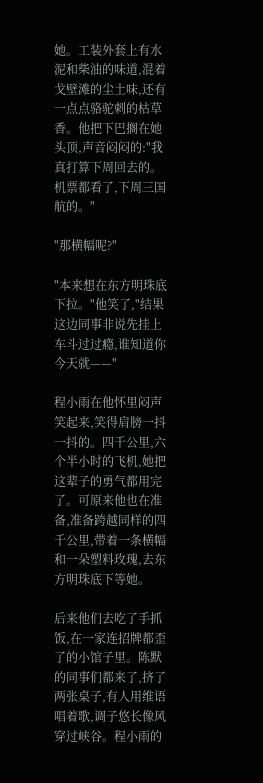她。工装外套上有水泥和柴油的味道,混着戈壁滩的尘土味,还有一点点骆驼刺的枯草香。他把下巴搁在她头顶,声音闷闷的:"我真打算下周回去的。机票都看了,下周三国航的。"

"那横幅呢?"

"本来想在东方明珠底下拉。"他笑了,"结果这边同事非说先挂上车斗过过瘾,谁知道你今天就——"

程小雨在他怀里闷声笑起来,笑得肩膀一抖一抖的。四千公里,六个半小时的飞机,她把这辈子的勇气都用完了。可原来他也在准备,准备跨越同样的四千公里,带着一条横幅和一朵塑料玫瑰,去东方明珠底下等她。

后来他们去吃了手抓饭,在一家连招牌都歪了的小馆子里。陈默的同事们都来了,挤了两张桌子,有人用维语唱着歌,调子悠长像风穿过峡谷。程小雨的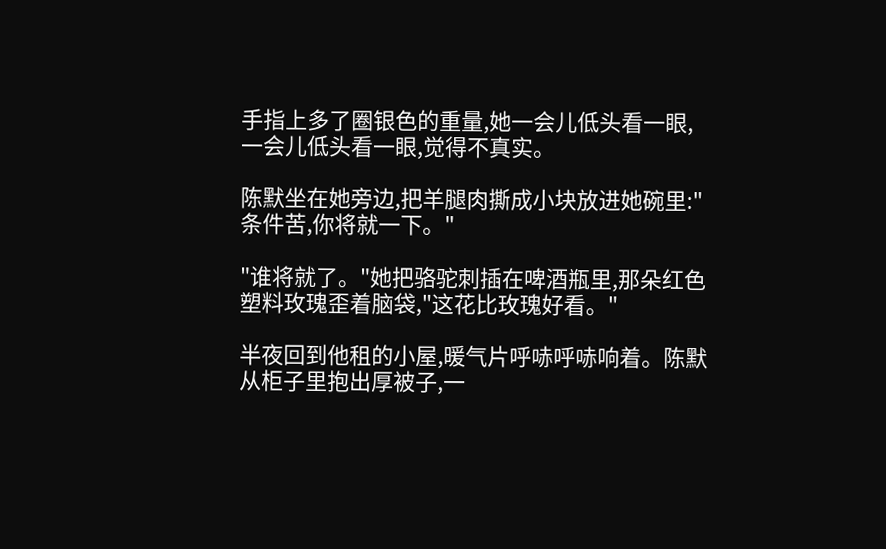手指上多了圈银色的重量,她一会儿低头看一眼,一会儿低头看一眼,觉得不真实。

陈默坐在她旁边,把羊腿肉撕成小块放进她碗里:"条件苦,你将就一下。"

"谁将就了。"她把骆驼刺插在啤酒瓶里,那朵红色塑料玫瑰歪着脑袋,"这花比玫瑰好看。"

半夜回到他租的小屋,暖气片呼哧呼哧响着。陈默从柜子里抱出厚被子,一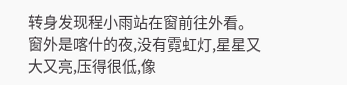转身发现程小雨站在窗前往外看。窗外是喀什的夜,没有霓虹灯,星星又大又亮,压得很低,像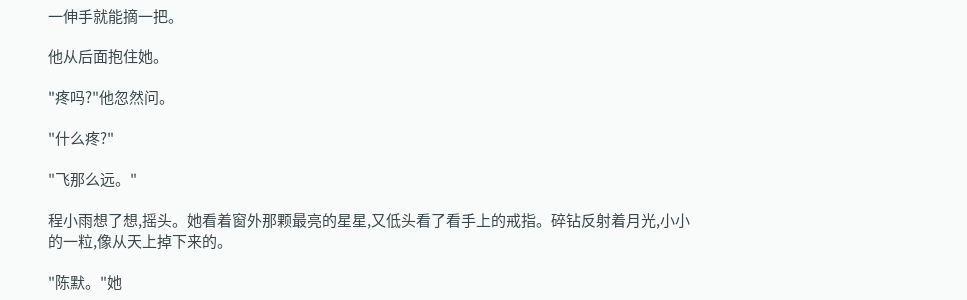一伸手就能摘一把。

他从后面抱住她。

"疼吗?"他忽然问。

"什么疼?"

"飞那么远。"

程小雨想了想,摇头。她看着窗外那颗最亮的星星,又低头看了看手上的戒指。碎钻反射着月光,小小的一粒,像从天上掉下来的。

"陈默。"她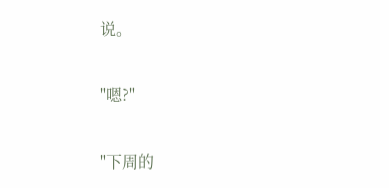说。

"嗯?"

"下周的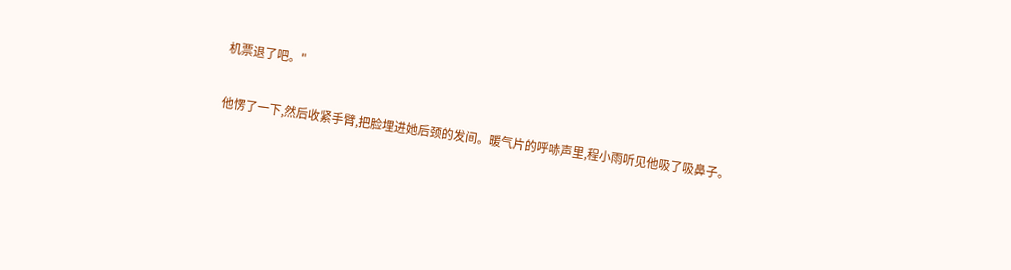机票退了吧。"

他愣了一下,然后收紧手臂,把脸埋进她后颈的发间。暖气片的呼哧声里,程小雨听见他吸了吸鼻子。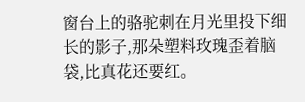窗台上的骆驼刺在月光里投下细长的影子,那朵塑料玫瑰歪着脑袋,比真花还要红。